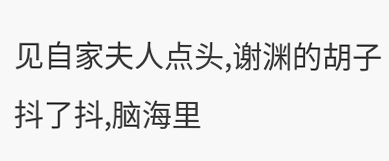见自家夫人点头,谢渊的胡子抖了抖,脑海里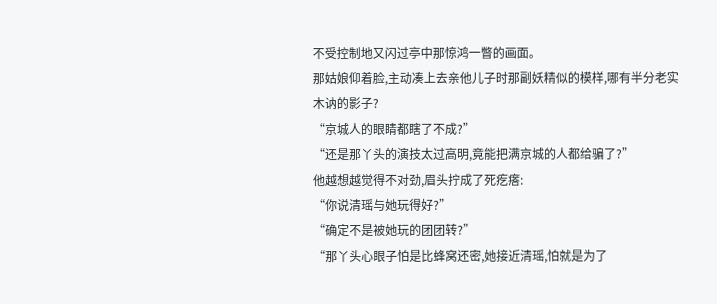不受控制地又闪过亭中那惊鸿一瞥的画面。
那姑娘仰着脸,主动凑上去亲他儿子时那副妖精似的模样,哪有半分老实木讷的影子?
“京城人的眼睛都瞎了不成?”
“还是那丫头的演技太过高明,竟能把满京城的人都给骗了?”
他越想越觉得不对劲,眉头拧成了死疙瘩:
“你说清瑶与她玩得好?”
“确定不是被她玩的团团转?”
“那丫头心眼子怕是比蜂窝还密,她接近清瑶,怕就是为了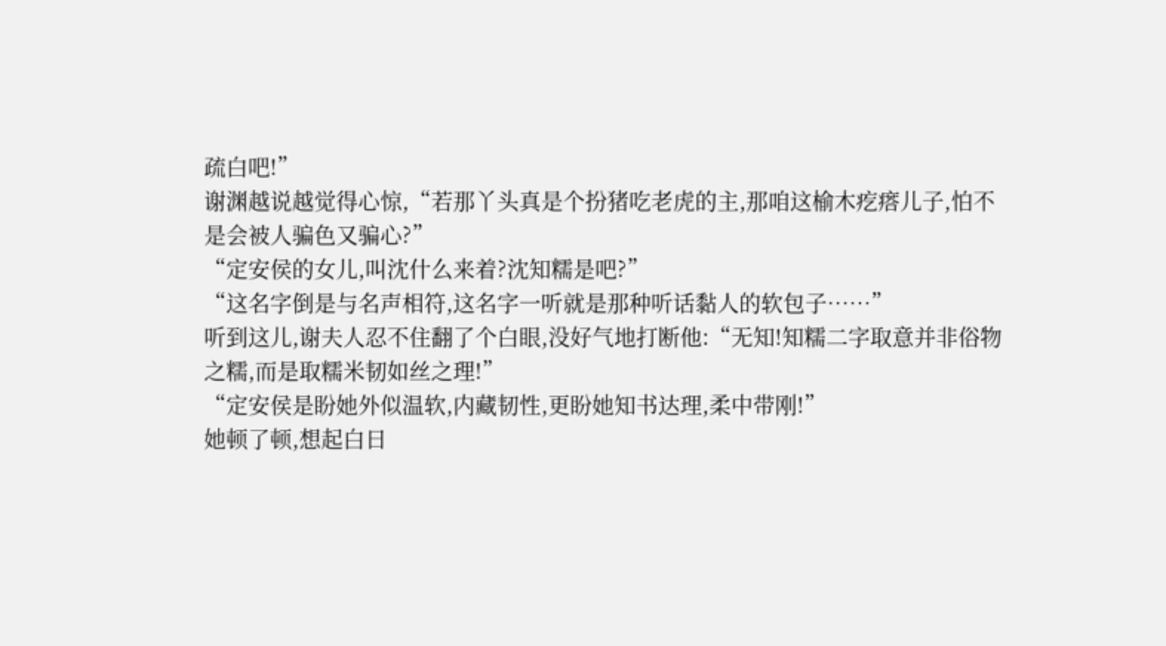疏白吧!”
谢渊越说越觉得心惊,“若那丫头真是个扮猪吃老虎的主,那咱这榆木疙瘩儿子,怕不是会被人骗色又骗心?”
“定安侯的女儿,叫沈什么来着?沈知糯是吧?”
“这名字倒是与名声相符,这名字一听就是那种听话黏人的软包子……”
听到这儿,谢夫人忍不住翻了个白眼,没好气地打断他:“无知!知糯二字取意并非俗物之糯,而是取糯米韧如丝之理!”
“定安侯是盼她外似温软,内藏韧性,更盼她知书达理,柔中带刚!”
她顿了顿,想起白日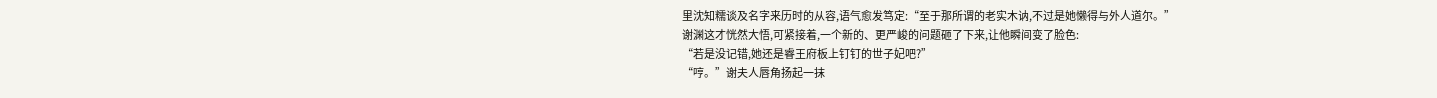里沈知糯谈及名字来历时的从容,语气愈发笃定:“至于那所谓的老实木讷,不过是她懒得与外人道尔。”
谢渊这才恍然大悟,可紧接着,一个新的、更严峻的问题砸了下来,让他瞬间变了脸色:
“若是没记错,她还是睿王府板上钉钉的世子妃吧?”
“哼。”谢夫人唇角扬起一抹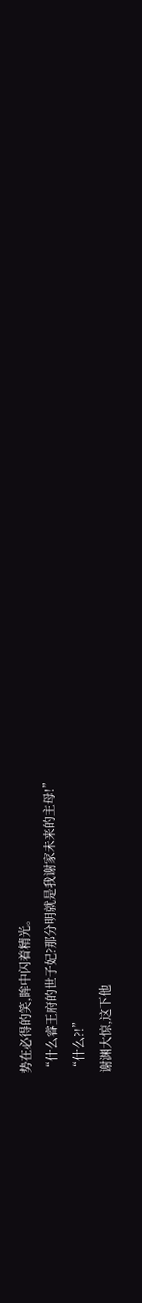势在必得的笑,眸中闪着精光。
“什么睿王府的世子妃?那分明就是我谢家未来的主母!”
“什么?!”
谢渊大惊,这下他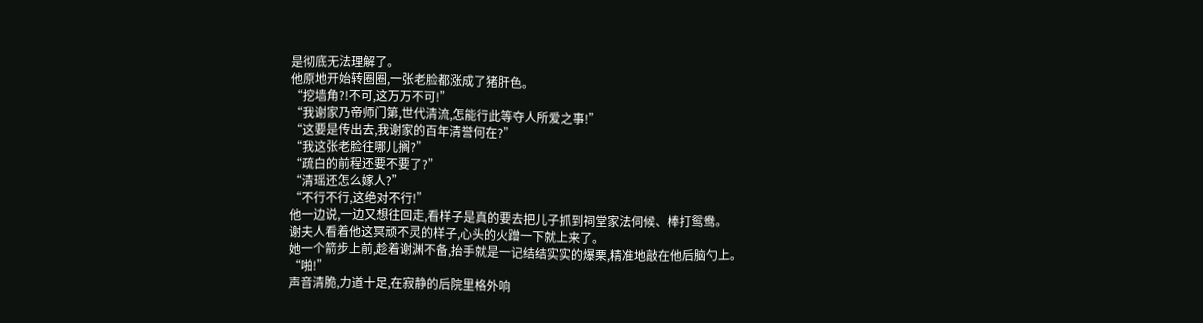是彻底无法理解了。
他原地开始转圈圈,一张老脸都涨成了猪肝色。
“挖墙角?!不可,这万万不可!”
“我谢家乃帝师门第,世代清流,怎能行此等夺人所爱之事!”
“这要是传出去,我谢家的百年清誉何在?”
“我这张老脸往哪儿搁?”
“疏白的前程还要不要了?”
“清瑶还怎么嫁人?”
“不行不行,这绝对不行!”
他一边说,一边又想往回走,看样子是真的要去把儿子抓到祠堂家法伺候、棒打鸳鸯。
谢夫人看着他这冥顽不灵的样子,心头的火蹭一下就上来了。
她一个箭步上前,趁着谢渊不备,抬手就是一记结结实实的爆栗,精准地敲在他后脑勺上。
“啪!”
声音清脆,力道十足,在寂静的后院里格外响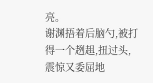亮。
谢渊捂着后脑勺,被打得一个趔趄,扭过头,震惊又委屈地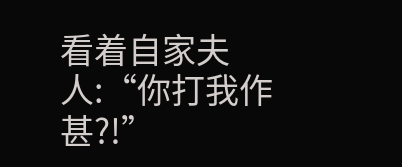看着自家夫人:“你打我作甚?!”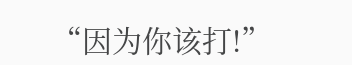“因为你该打!”